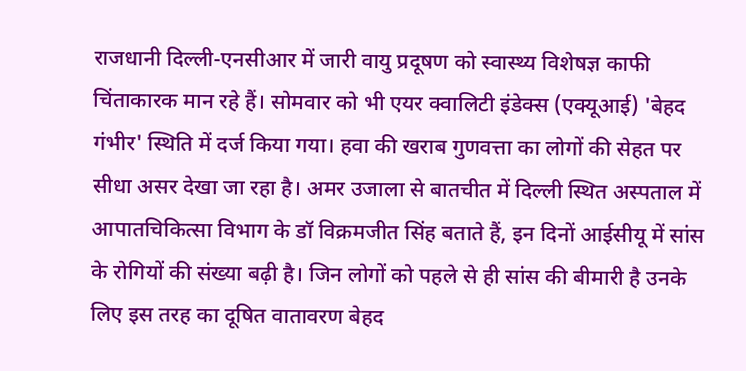राजधानी दिल्ली-एनसीआर में जारी वायु प्रदूषण को स्वास्थ्य विशेषज्ञ काफी चिंताकारक मान रहे हैं। सोमवार को भी एयर क्वालिटी इंडेक्स (एक्यूआई) 'बेहद गंभीर' स्थिति में दर्ज किया गया। हवा की खराब गुणवत्ता का लोगों की सेहत पर सीधा असर देखा जा रहा है। अमर उजाला से बातचीत में दिल्ली स्थित अस्पताल में आपातचिकित्सा विभाग के डॉ विक्रमजीत सिंह बताते हैं, इन दिनों आईसीयू में सांस के रोगियों की संख्या बढ़ी है। जिन लोगों को पहले से ही सांस की बीमारी है उनके लिए इस तरह का दूषित वातावरण बेहद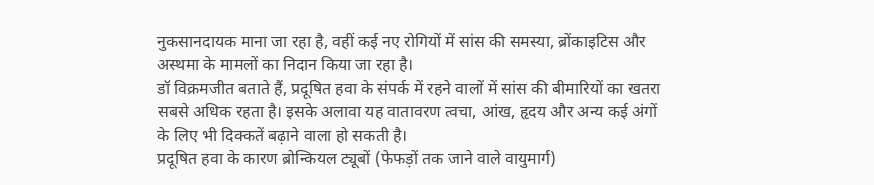नुकसानदायक माना जा रहा है, वहीं कई नए रोगियों में सांस की समस्या, ब्रोंकाइटिस और अस्थमा के मामलों का निदान किया जा रहा है।
डॉ विक्रमजीत बताते हैं, प्रदूषित हवा के संपर्क में रहने वालों में सांस की बीमारियों का खतरा सबसे अधिक रहता है। इसके अलावा यह वातावरण त्वचा, आंख, हृदय और अन्य कई अंगों के लिए भी दिक्कतें बढ़ाने वाला हो सकती है।
प्रदूषित हवा के कारण ब्रोन्कियल ट्यूबों (फेफड़ों तक जाने वाले वायुमार्ग)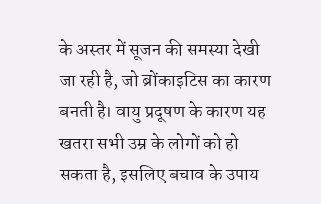के अस्तर में सूजन की समस्या देखी जा रही है, जो ब्रोंकाइटिस का कारण बनती है। वायु प्रदूषण के कारण यह खतरा सभी उम्र के लोगों को हो सकता है, इसलिए बचाव के उपाय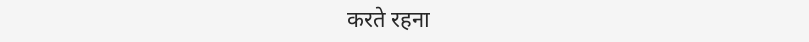करते रहना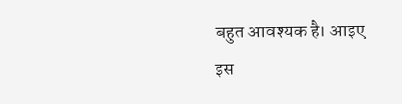बहुत आवश्यक है। आइए इस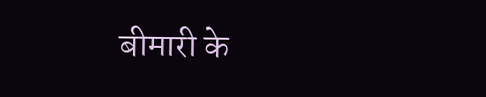बीमारी के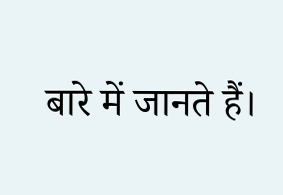बारे में जानते हैं।